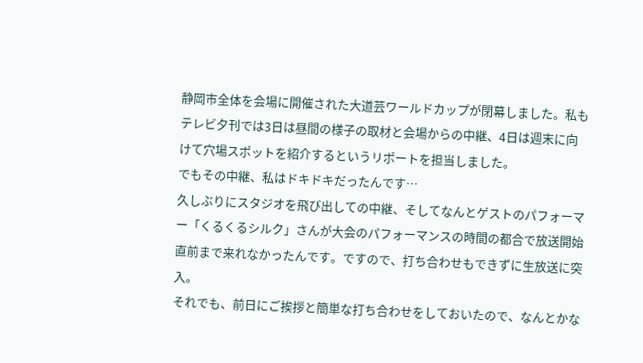静岡市全体を会場に開催された大道芸ワールドカップが閉幕しました。私もテレビ夕刊では3日は昼間の様子の取材と会場からの中継、4日は週末に向けて穴場スポットを紹介するというリポートを担当しました。
でもその中継、私はドキドキだったんです…
久しぶりにスタジオを飛び出しての中継、そしてなんとゲストのパフォーマー「くるくるシルク」さんが大会のパフォーマンスの時間の都合で放送開始直前まで来れなかったんです。ですので、打ち合わせもできずに生放送に突入。
それでも、前日にご挨拶と簡単な打ち合わせをしておいたので、なんとかな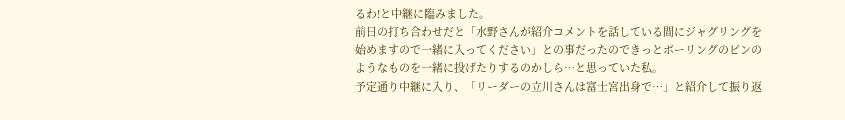るわ!と中継に臨みました。
前日の打ち合わせだと「水野さんが紹介コメントを話している間にジャグリングを始めますので一緒に入ってください」との事だったのできっとボーリングのピンのようなものを一緒に投げたりするのかしら…と思っていた私。
予定通り中継に入り、「リーダーの立川さんは富士宮出身で…」と紹介して振り返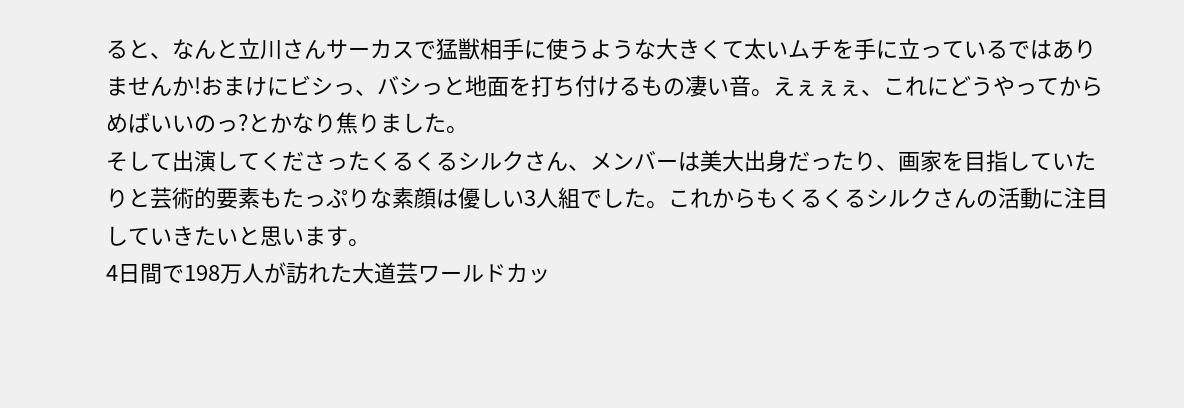ると、なんと立川さんサーカスで猛獣相手に使うような大きくて太いムチを手に立っているではありませんか!おまけにビシっ、バシっと地面を打ち付けるもの凄い音。えぇぇぇ、これにどうやってからめばいいのっ?とかなり焦りました。
そして出演してくださったくるくるシルクさん、メンバーは美大出身だったり、画家を目指していたりと芸術的要素もたっぷりな素顔は優しい3人組でした。これからもくるくるシルクさんの活動に注目していきたいと思います。
4日間で198万人が訪れた大道芸ワールドカッ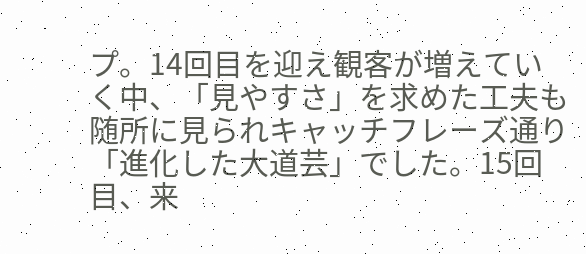プ。14回目を迎え観客が増えていく中、「見やすさ」を求めた工夫も随所に見られキャッチフレーズ通り「進化した大道芸」でした。15回目、来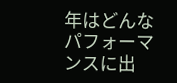年はどんなパフォーマンスに出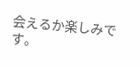会えるか楽しみです。